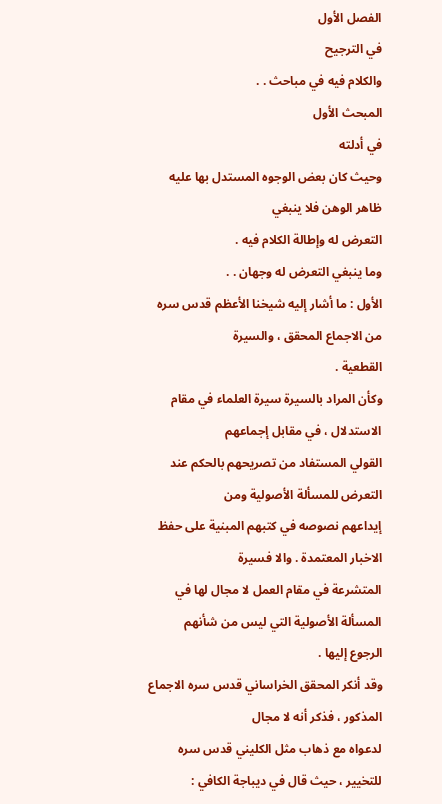الفصل الأول
في الترجيح
والكلام فيه في مباحث . .
المبحث الأول
في أدلته
وحيث كان بعض الوجوه المستدل بها عليه ظاهر الوهن فلا ينبغي
التعرض له وإطالة الكلام فيه .
وما ينبغي التعرض له وجهان . .
الأول : ما أشار إليه شيخنا الأعظم قدس سره من الاجماع المحقق ، والسيرة
القطعية .
وكأن المراد بالسيرة سيرة العلماء في مقام الاستدلال ، في مقابل إجماعهم
القولي المستفاد من تصريحهم بالحكم عند التعرض للمسألة الأصولية ومن
إيداعهم نصوصه في كتبهم المبنية على حفظ الاخبار المعتمدة . والا فسيرة
المتشرعة في مقام العمل لا مجال لها في المسألة الأصولية التي ليس من شأنهم
الرجوع إليها .
وقد أنكر المحقق الخراساني قدس سره الاجماع المذكور ، فذكر أنه لا مجال
لدعواه مع ذهاب مثل الكليني قدس سره للتخيير ، حيث قال في ديباجة الكافي :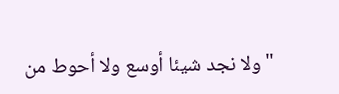" ولا نجد شيئا أوسع ولا أحوط من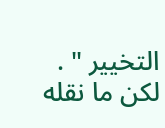التخيير " .
لكن ما نقله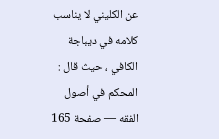عن الكليني لا يناسب كلامه في ديباجة الكافي ، حيث قال :
المحكم في أصول الفقه — صفحة 165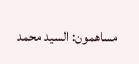مساهمون: السيد محمد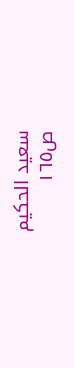سعيد الحكيم
ص١٦٥